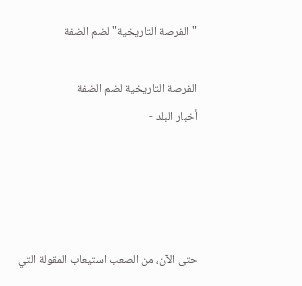"الفرصة التاريخية" لضم الضفة

الفرصة التاريخية لضم الضفة
أخبار البلد -




حتى الآن، من الصعب استيعاب المقولة التي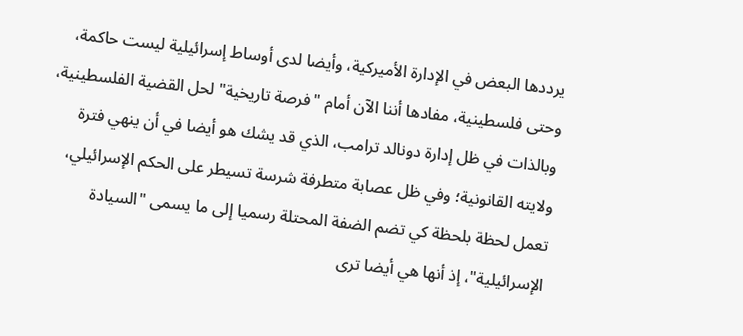يرددها البعض في الإدارة الأميركية، وأيضا لدى أوساط إسرائيلية ليست حاكمة، وحتى فلسطينية، مفادها أننا الآن أمام "فرصة تاريخية" لحل القضية الفلسطينية، وبالذات في ظل إدارة دونالد ترامب، الذي قد يشك هو أيضا في أن ينهي فترة ولايته القانونية؛ وفي ظل عصابة متطرفة شرسة تسيطر على الحكم الإسرائيلي، تعمل لحظة بلحظة كي تضم الضفة المحتلة رسميا إلى ما يسمى "السيادة الإسرائيلية"، إذ أنها هي أيضا ترى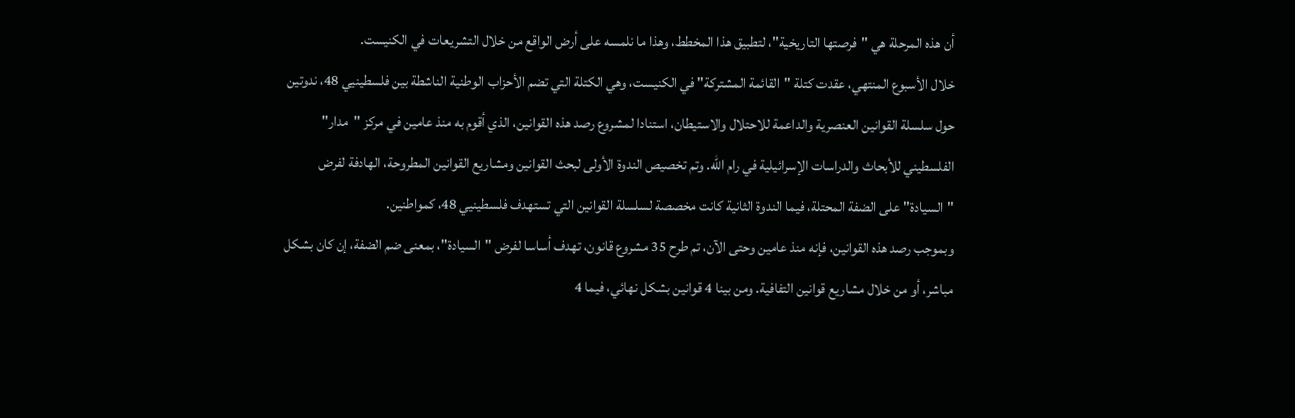أن هذه المرحلة هي "فرصتها التاريخية"، لتطبيق هذا المخطط، وهذا ما نلمسه على أرض الواقع من خلال التشريعات في الكنيست.
خلال الأسبوع المنتهي، عقدت كتلة "القائمة المشتركة" في الكنيست، وهي الكتلة التي تضم الأحزاب الوطنية الناشطة بين فلسطينيي 48، ندوتين حول سلسلة القوانين العنصرية والداعمة للاحتلال والاستيطان، استنادا لمشروع رصد هذه القوانين، الذي أقوم به منذ عامين في مركز "مدار" الفلسطيني للأبحاث والدراسات الإسرائيلية في رام الله. وتم تخصيص الندوة الأولى لبحث القوانين ومشاريع القوانين المطروحة، الهادفة لفرض "السيادة" على الضفة المحتلة، فيما الندوة الثانية كانت مخصصة لسلسلة القوانين التي تستهدف فلسطينيي 48، كمواطنين.
وبموجب رصد هذه القوانين، فإنه منذ عامين وحتى الآن، تم طرح 35 مشروع قانون، تهدف أساسا لفرض "السيادة"، بمعنى ضم الضفة، إن كان بشكل مباشر، أو من خلال مشاريع قوانين التفافية. ومن بينا 4 قوانين بشكل نهائي، فيما 4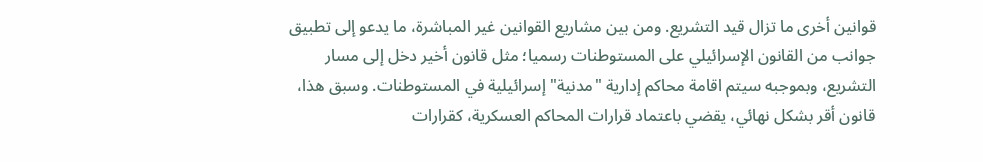قوانين أخرى ما تزال قيد التشريع. ومن بين مشاريع القوانين غير المباشرة، ما يدعو إلى تطبيق جوانب من القانون الإسرائيلي على المستوطنات رسميا؛ مثل قانون أخير دخل إلى مسار التشريع، وبموجبه سيتم اقامة محاكم إدارية "مدنية" إسرائيلية في المستوطنات. وسبق هذا، قانون أقر بشكل نهائي، يقضي باعتماد قرارات المحاكم العسكرية، كقرارات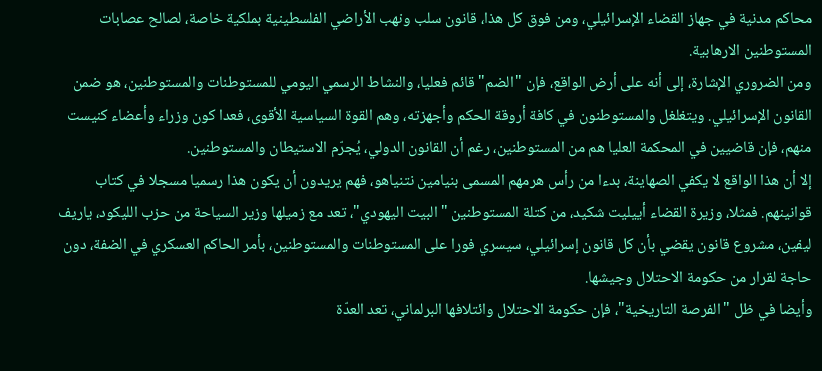محاكم مدنية في جهاز القضاء الإسرائيلي، ومن فوق كل هذا، قانون سلب ونهب الأراضي الفلسطينية بملكية خاصة، لصالح عصابات المستوطنين الارهابية.
ومن الضروري الإشارة، إلى أنه على أرض الواقع، فإن "الضم" قائم فعليا، والنشاط الرسمي اليومي للمستوطنات والمستوطنين، هو ضمن القانون الإسرائيلي. ويتغلغل والمستوطنون في كافة أروقة الحكم وأجهزته، وهم القوة السياسية الأقوى، فعدا كون وزراء وأعضاء كنيست منهم، فإن قاضيين في المحكمة العليا هم من المستوطنين، رغم أن القانون الدولي، يُجرّم الاستيطان والمستوطنين.
إلا أن هذا الواقع لا يكفي الصهاينة، بدءا من رأس هرمهم المسمى بنيامين نتنياهو، فهم يريدون أن يكون هذا رسميا مسجلا في كتاب قوانينهم. فمثلا، وزيرة القضاء أييليت شكيد، من كتلة المستوطنين "البيت اليهودي"، تعد مع زميلها وزير السياحة من حزب الليكود، ياريف ليفين، مشروع قانون يقضي بأن كل قانون إسرائيلي، سيسري فورا على المستوطنات والمستوطنين، بأمر الحاكم العسكري في الضفة، دون حاجة لقرار من حكومة الاحتلال وجيشها.
وأيضا في ظل "الفرصة التاريخية"، فإن حكومة الاحتلال وائتلافها البرلماني، تعد العدّة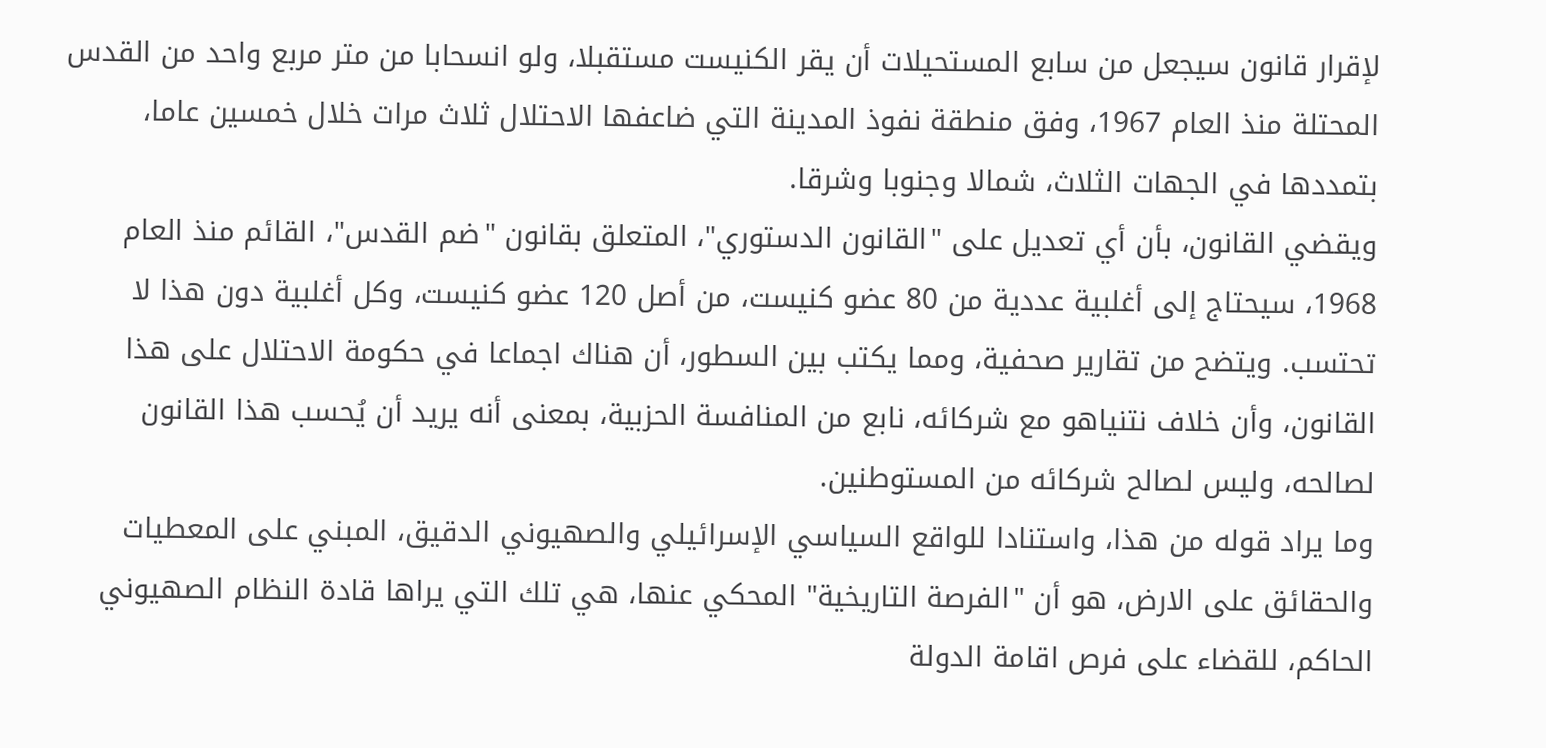لإقرار قانون سيجعل من سابع المستحيلات أن يقر الكنيست مستقبلا، ولو انسحابا من متر مربع واحد من القدس المحتلة منذ العام 1967، وفق منطقة نفوذ المدينة التي ضاعفها الاحتلال ثلاث مرات خلال خمسين عاما، بتمددها في الجهات الثلاث، شمالا وجنوبا وشرقا.
ويقضي القانون، بأن أي تعديل على "القانون الدستوري"، المتعلق بقانون "ضم القدس"، القائم منذ العام 1968، سيحتاج إلى أغلبية عددية من 80 عضو كنيست، من أصل 120 عضو كنيست، وكل أغلبية دون هذا لا تحتسب. ويتضح من تقارير صحفية، ومما يكتب بين السطور، أن هناك اجماعا في حكومة الاحتلال على هذا القانون، وأن خلاف نتنياهو مع شركائه، نابع من المنافسة الحزبية، بمعنى أنه يريد أن يُحسب هذا القانون لصالحه، وليس لصالح شركائه من المستوطنين.
وما يراد قوله من هذا، واستنادا للواقع السياسي الإسرائيلي والصهيوني الدقيق، المبني على المعطيات والحقائق على الارض، هو أن "الفرصة التاريخية" المحكي عنها، هي تلك التي يراها قادة النظام الصهيوني الحاكم، للقضاء على فرص اقامة الدولة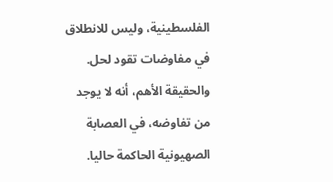الفلسطينية، وليس للانطلاق في مفاوضات تقود لحل. والحقيقة الأهم، أنه لا يوجد من تفاوضه، في العصابة الصهيونية الحاكمة حاليا.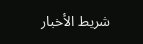شريط الأخبار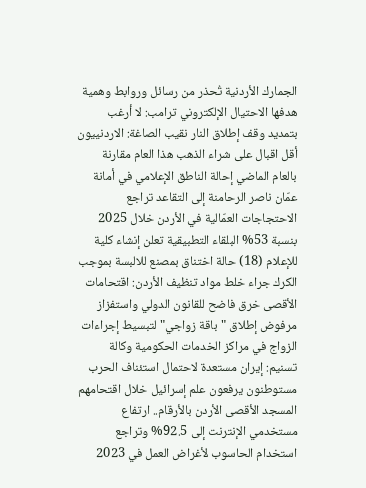الجمارك الأردنية تُحذر من رسائل وروابط وهمية هدفها الاحتيال الإلكتروني ترامب: لا أرغب بتمديد وقف إطلاق النار نقيب الصاغة: الاردنييون أقل اقبال على شراء الذهب هذا العام مقارنة بالعام الماضي إحالة الناطق الإعلامي في أمانة عمّان ناصر الرحامنة إلى التقاعد تراجع الاحتجاجات العمّالية في الأردن خلال 2025 بنسبة 53% البلقاء التطبيقية تعلن إنشاء كلية للإعلام (18) حالة اختناق بمصنع للالبسة بموجب الكرك جراء خلط مواد تنظيف الأردن: اقتحامات الأقصى خرق فاضح للقانون الدولي واستفزاز مرفوض إطلاق "باقة زواجي" لتبسيط إجراءات الزواج في مراكز الخدمات الحكومية وكالة تسنيم: إيران مستعدة لاحتمال استئناف الحرب مستوطنون يرفعون علم إسرائيل خلال اقتحامهم المسجد الأقصى الأردن بالأرقام.. ارتفاع مستخدمي الإنترنت إلى 92.5% وتراجع استخدام الحاسوب لأغراض العمل في 2023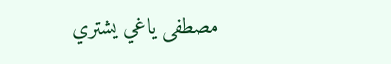مصطفى ياغي يشتري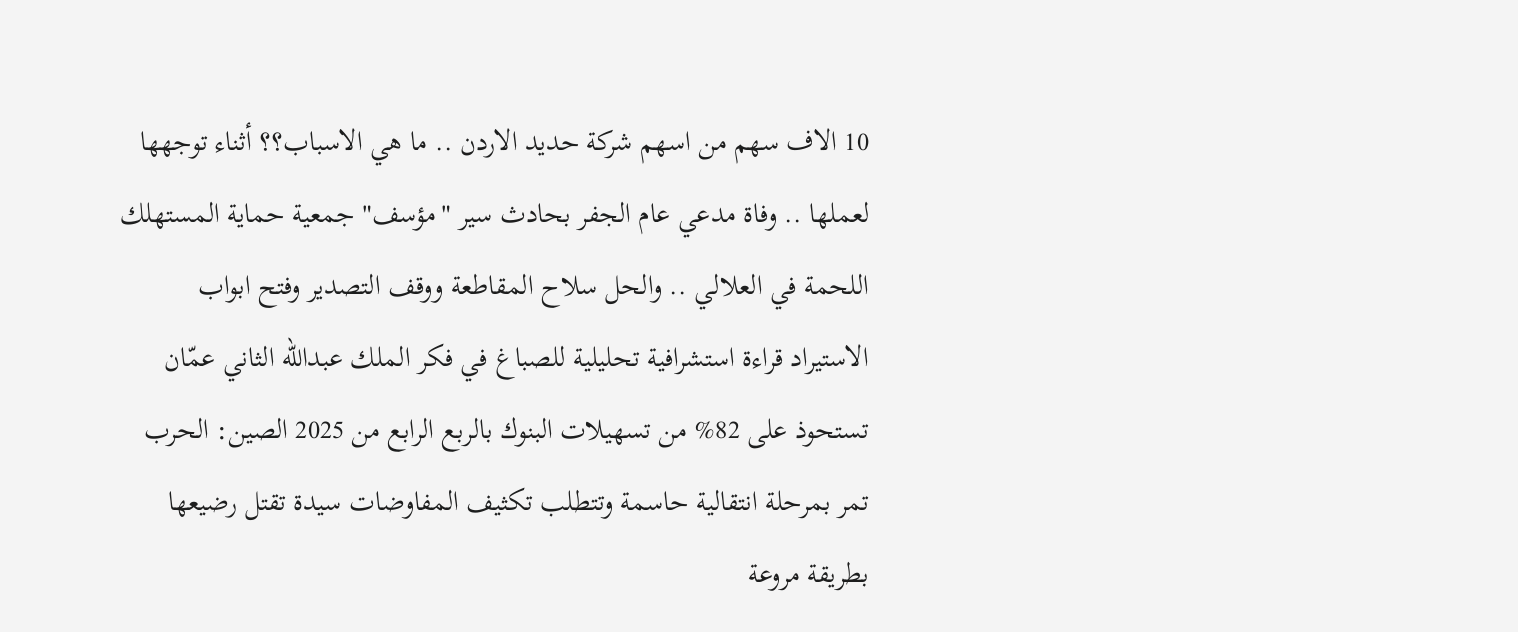10 الاف سهم من اسهم شركة حديد الاردن .. ما هي الاسباب؟؟ أثناء توجهها لعملها .. وفاة مدعي عام الجفر بحادث سير "مؤسف" جمعية حماية المستهلك اللحمة في العلالي .. والحل سلاح المقاطعة ووقف التصدير وفتح ابواب الاستيراد قراءة استشرافية تحليلية للصباغ في فكر الملك عبدالله الثاني عمّان تستحوذ على 82% من تسهيلات البنوك بالربع الرابع من 2025 الصين: الحرب تمر بمرحلة انتقالية حاسمة وتتطلب تكثيف المفاوضات سيدة تقتل رضيعها بطريقة مروعة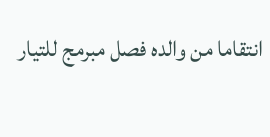انتقاما من والده فصل مبرمج للتيار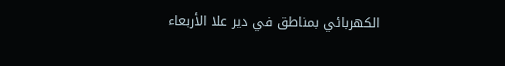الكهربائي بمناطق في دير علا الأربعاء